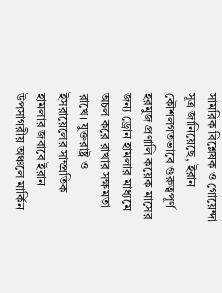সামরিক বিশ্লেষক ও গোয়েন্দা সূত্র জানিয়েছে, ইরান কৌশলগতভাবে গুরুত্বপূর্ণ হরমুজ প্রণালি কয়েক মাসের জন্য ড্রোন হামলার মাধ্যমে অচল করে রাখার সক্ষমতা রাখে। যুক্তরাষ্ট্র ও ইসরায়েলের সাম্প্রতিক হামলার জবাবে ইরান উপসাগরীয় অঞ্চলে মার্কিন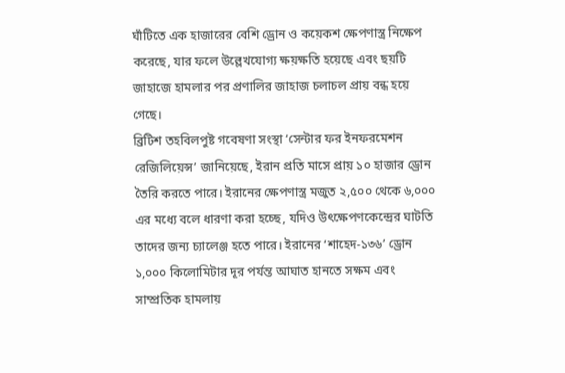ঘাঁটিতে এক হাজারের বেশি ড্রোন ও কয়েকশ ক্ষেপণাস্ত্র নিক্ষেপ করেছে, যার ফলে উল্লেখযোগ্য ক্ষয়ক্ষতি হয়েছে এবং ছয়টি জাহাজে হামলার পর প্রণালির জাহাজ চলাচল প্রায় বন্ধ হয়ে গেছে।
ব্রিটিশ তহবিলপুষ্ট গবেষণা সংস্থা ‘সেন্টার ফর ইনফরমেশন রেজিলিয়েন্স’ জানিয়েছে, ইরান প্রতি মাসে প্রায় ১০ হাজার ড্রোন তৈরি করতে পারে। ইরানের ক্ষেপণাস্ত্র মজুত ২,৫০০ থেকে ৬,০০০ এর মধ্যে বলে ধারণা করা হচ্ছে, যদিও উৎক্ষেপণকেন্দ্রের ঘাটতি তাদের জন্য চ্যালেঞ্জ হতে পারে। ইরানের ‘শাহেদ-১৩৬’ ড্রোন ১,০০০ কিলোমিটার দূর পর্যন্ত আঘাত হানতে সক্ষম এবং সাম্প্রতিক হামলায়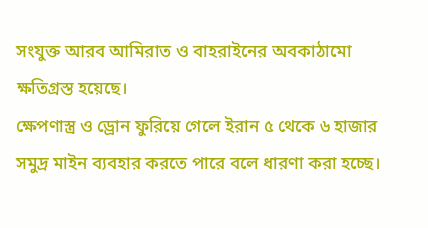সংযুক্ত আরব আমিরাত ও বাহরাইনের অবকাঠামো ক্ষতিগ্রস্ত হয়েছে।
ক্ষেপণাস্ত্র ও ড্রোন ফুরিয়ে গেলে ইরান ৫ থেকে ৬ হাজার সমুদ্র মাইন ব্যবহার করতে পারে বলে ধারণা করা হচ্ছে।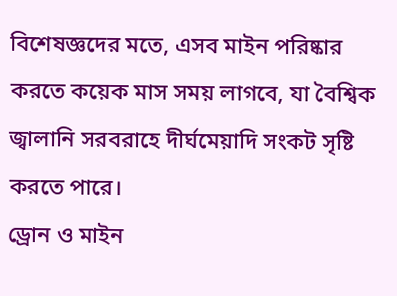বিশেষজ্ঞদের মতে, এসব মাইন পরিষ্কার করতে কয়েক মাস সময় লাগবে, যা বৈশ্বিক জ্বালানি সরবরাহে দীর্ঘমেয়াদি সংকট সৃষ্টি করতে পারে।
ড্রোন ও মাইন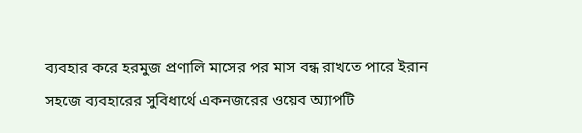ব্যবহার করে হরমুজ প্রণালি মাসের পর মাস বন্ধ রাখতে পারে ইরান
সহজে ব্যবহারের সুবিধার্থে একনজরের ওয়েব অ্যাপটি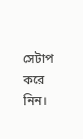সেটাপ করে নিন।